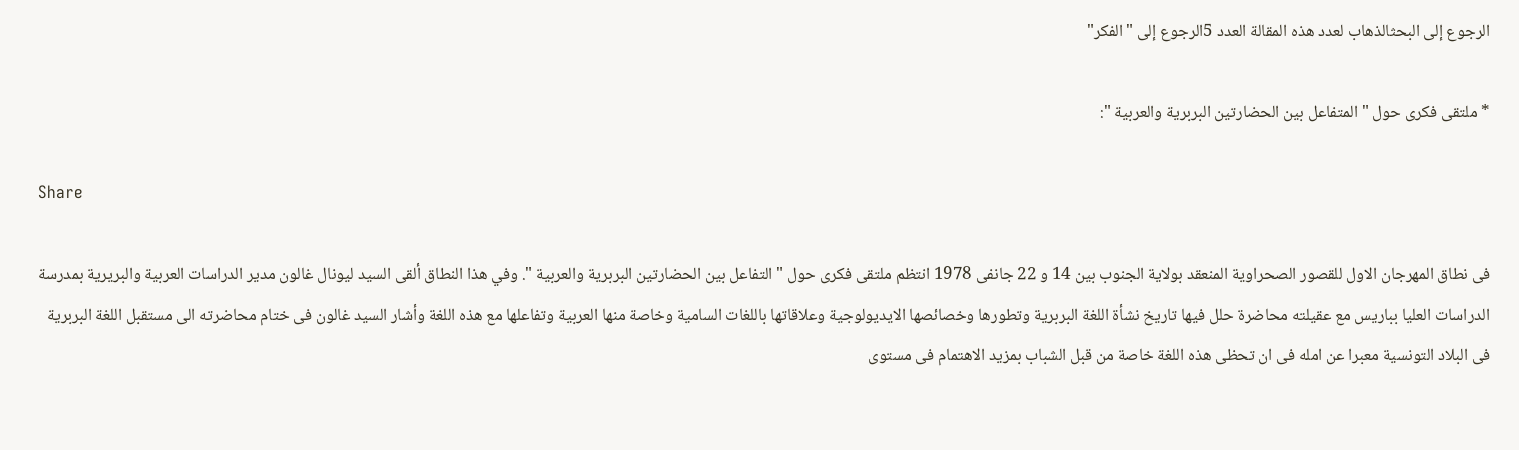الرجوع إلى البحثالذهاب لعدد هذه المقالة العدد 5الرجوع إلى "الفكر"

* ملتقى فكرى حول " المتفاعل بين الحضارتين البربرية والعربية ":

Share

فى نطاق المهرجان الاول للقصور الصحراوية المنعقد بولاية الجنوب بين 14 و 22 جانفى 1978 انتظم ملتقى فكرى حول " التفاعل بين الحضارتين البربرية والعربية ". وفي هذا النطاق ألقى السيد ليونال غالون مدير الدراسات العربية والبريرية بمدرسة الدراسات العليا بباريس مع عقيلته محاضرة حلل فيها تاريخ نشأة اللغة البربرية وتطورها وخصائصها الايديولوجية وعلاقاتها باللغات السامية وخاصة منها العربية وتفاعلها مع هذه اللغة وأشار السيد غالون فى ختام محاضرته الى مستقبل اللغة البربرية فى البلاد التونسية معبرا عن امله فى ان تحظى هذه اللغة خاصة من قبل الشباب بمزيد الاهتمام فى مستوى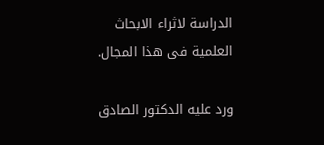الدراسة لاثراء الابحاث العلمية فى هذا المجال.

ورد عليه الدكتور الصادق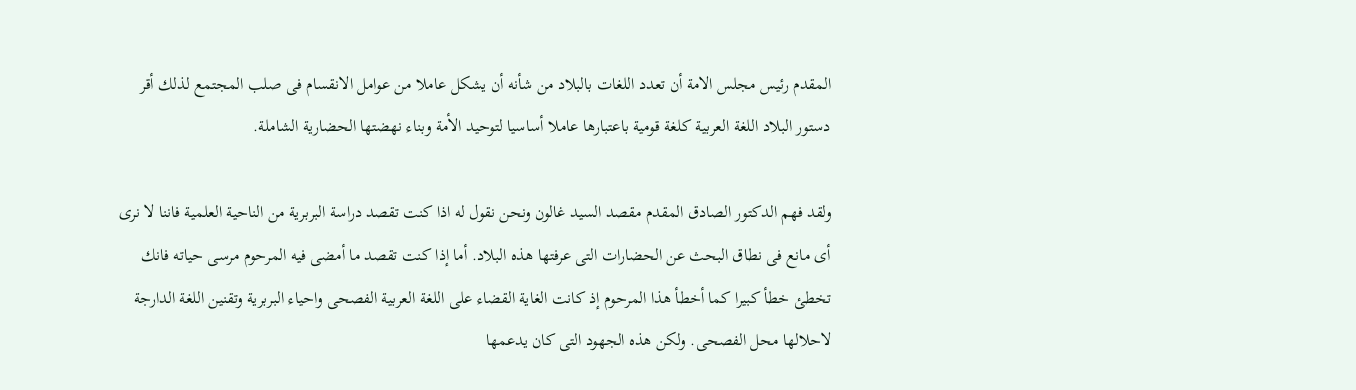المقدم رئيس مجلس الامة أن تعدد اللغات بالبلاد من شأنه أن يشكل عاملا من عوامل الانقسام فى صلب المجتمع لذلك أقر دستور البلاد اللغة العربية كلغة قومية باعتبارها عاملا أساسيا لتوحيد الأمة وبناء نهضتها الحضارية الشاملة.

ولقد فهم الدكتور الصادق المقدم مقصد السيد غالون ونحن نقول له اذا كنت تقصد دراسة البربرية من الناحية العلمية فاننا لا نرى أى مانع فى نطاق البحث عن الحضارات التى عرفتها هذه البلاد. أما إذا كنت تقصد ما أمضى فيه المرحوم مرسى حياته فانك تخطئ خطأ كبيرا كما أخطأ هذا المرحوم إذ كانت الغاية القضاء على اللغة العربية الفصحى واحياء البربرية وتقنين اللغة الدارجة لاحلالها محل الفصحى. ولكن هذه الجهود التى كان يدعمها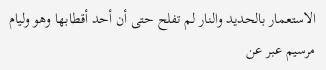الاستعمار بالحديد والنار لم تفلح حتى أن أحد أقطابها وهو وليام مرسيم عبر عن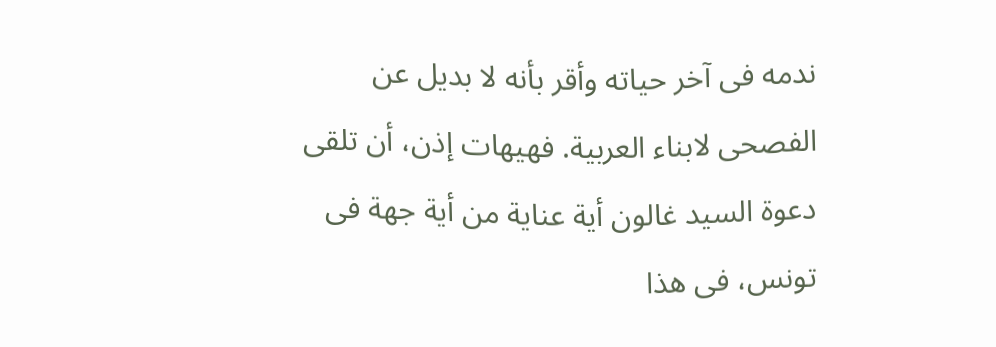ندمه فى آخر حياته وأقر بأنه لا بديل عن الفصحى لابناء العربية. فهيهات إذن، أن تلقى دعوة السيد غالون أية عناية من أية جهة فى تونس، فى هذا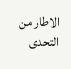الاطار من التحدى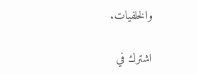والخلفيات.

اشترك في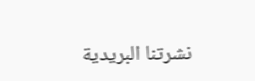نشرتنا البريدية